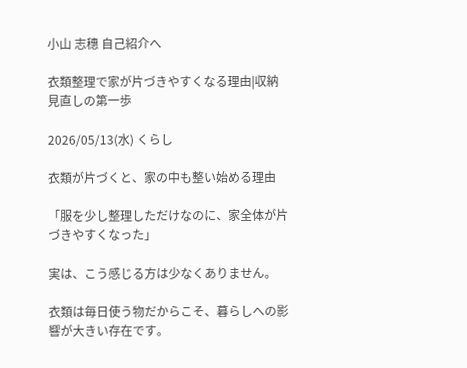小山 志穗 自己紹介へ

衣類整理で家が片づきやすくなる理由|収納見直しの第一歩

2026/05/13(水) くらし

衣類が片づくと、家の中も整い始める理由

「服を少し整理しただけなのに、家全体が片づきやすくなった」

実は、こう感じる方は少なくありません。

衣類は毎日使う物だからこそ、暮らしへの影響が大きい存在です。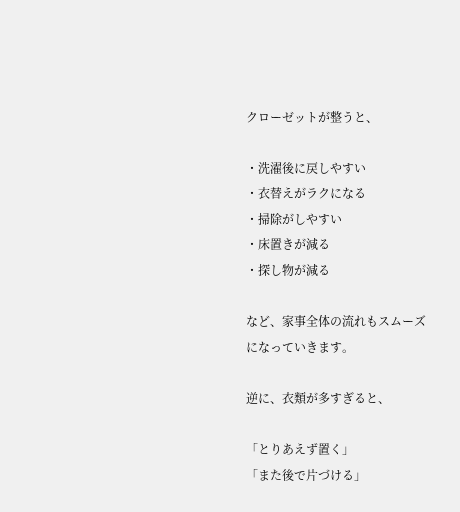クローゼットが整うと、

・洗濯後に戻しやすい
・衣替えがラクになる
・掃除がしやすい
・床置きが減る
・探し物が減る

など、家事全体の流れもスムーズになっていきます。

逆に、衣類が多すぎると、

「とりあえず置く」
「また後で片づける」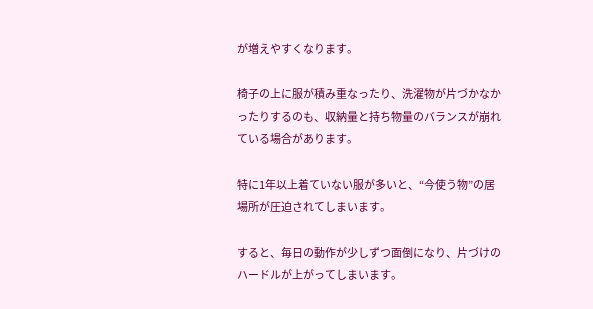が増えやすくなります。

椅子の上に服が積み重なったり、洗濯物が片づかなかったりするのも、収納量と持ち物量のバランスが崩れている場合があります。

特に1年以上着ていない服が多いと、“今使う物”の居場所が圧迫されてしまいます。

すると、毎日の動作が少しずつ面倒になり、片づけのハードルが上がってしまいます。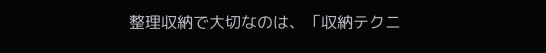整理収納で大切なのは、「収納テクニ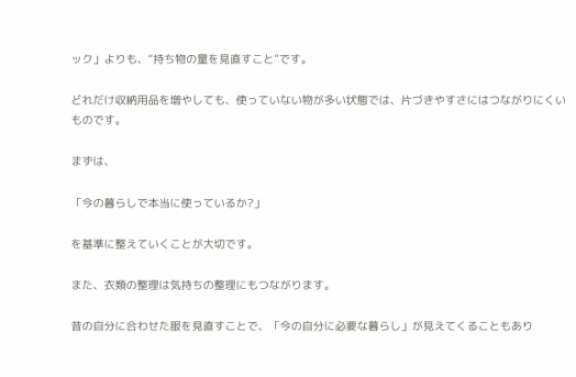ック」よりも、“持ち物の量を見直すこと”です。

どれだけ収納用品を増やしても、使っていない物が多い状態では、片づきやすさにはつながりにくいものです。

まずは、

「今の暮らしで本当に使っているか?」

を基準に整えていくことが大切です。

また、衣類の整理は気持ちの整理にもつながります。

昔の自分に合わせた服を見直すことで、「今の自分に必要な暮らし」が見えてくることもあり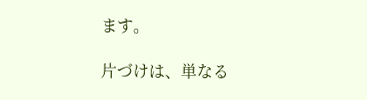ます。

片づけは、単なる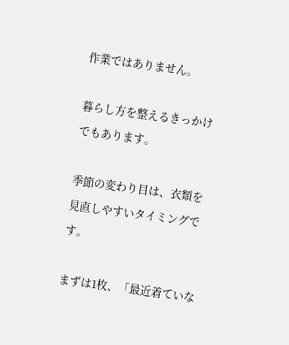作業ではありません。

暮らし方を整えるきっかけでもあります。

季節の変わり目は、衣類を見直しやすいタイミングです。

まずは1枚、「最近着ていな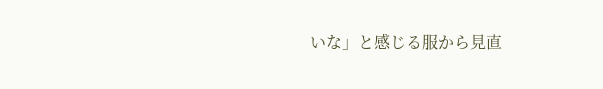いな」と感じる服から見直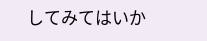してみてはいか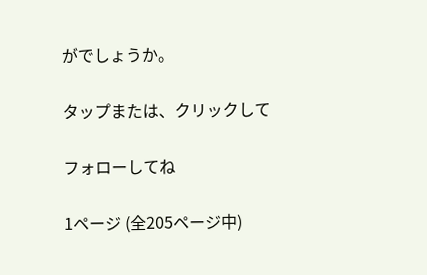がでしょうか。

タップまたは、クリックして

フォローしてね

1ページ (全205ページ中)